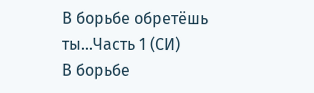В борьбе обретёшь ты...Часть 1 (СИ)
В борьбе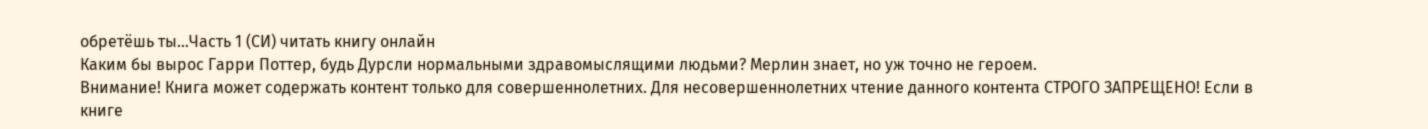обретёшь ты...Часть 1 (СИ) читать книгу онлайн
Каким бы вырос Гарри Поттер, будь Дурсли нормальными здравомыслящими людьми? Мерлин знает, но уж точно не героем.
Внимание! Книга может содержать контент только для совершеннолетних. Для несовершеннолетних чтение данного контента СТРОГО ЗАПРЕЩЕНО! Если в книге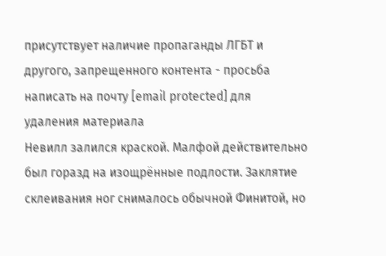присутствует наличие пропаганды ЛГБТ и другого, запрещенного контента - просьба написать на почту [email protected] для удаления материала
Невилл залился краской. Малфой действительно был горазд на изощрённые подлости. Заклятие склеивания ног снималось обычной Финитой, но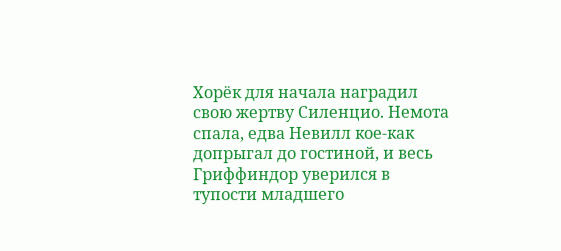Хорёк для начала наградил свою жертву Силенцио. Немота спала, едва Невилл кое-как допрыгал до гостиной, и весь Гриффиндор уверился в тупости младшего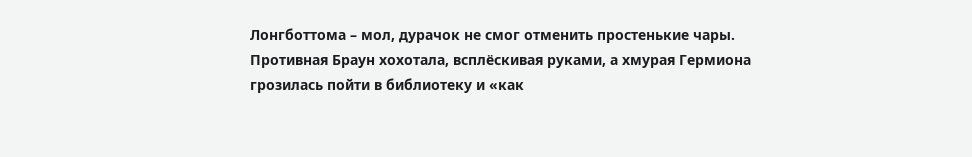Лонгботтома – мол, дурачок не смог отменить простенькие чары.
Противная Браун хохотала, всплёскивая руками, а хмурая Гермиона грозилась пойти в библиотеку и «как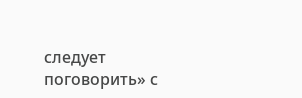следует поговорить» с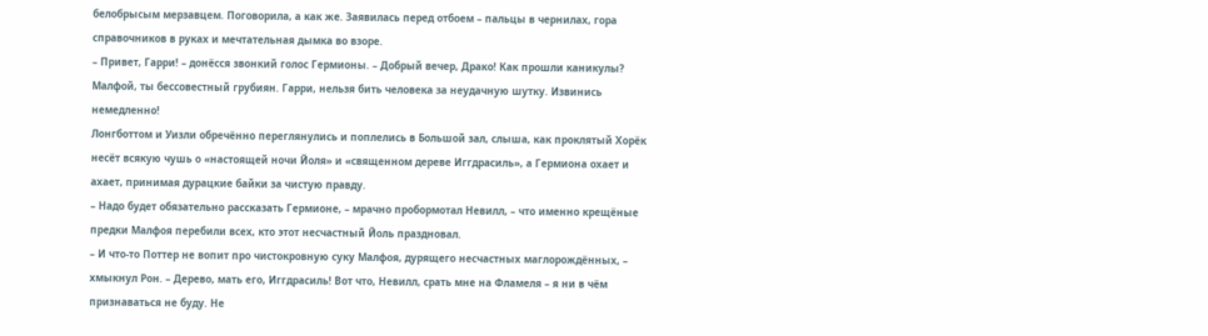белобрысым мерзавцем. Поговорила, а как же. Заявилась перед отбоем – пальцы в чернилах, гора справочников в руках и мечтательная дымка во взоре.
– Привет, Гарри! – донёсся звонкий голос Гермионы. – Добрый вечер, Драко! Как прошли каникулы? Малфой, ты бессовестный грубиян. Гарри, нельзя бить человека за неудачную шутку. Извинись немедленно!
Лонгботтом и Уизли обречённо переглянулись и поплелись в Большой зал, слыша, как проклятый Хорёк несёт всякую чушь о «настоящей ночи Йоля» и «священном дереве Иггдрасиль», а Гермиона охает и ахает, принимая дурацкие байки за чистую правду.
– Надо будет обязательно рассказать Гермионе, – мрачно пробормотал Невилл, – что именно крещёные предки Малфоя перебили всех, кто этот несчастный Йоль праздновал.
– И что-то Поттер не вопит про чистокровную суку Малфоя, дурящего несчастных маглорождённых, – хмыкнул Рон. – Дерево, мать его, Иггдрасиль! Вот что, Невилл, срать мне на Фламеля – я ни в чём признаваться не буду. Не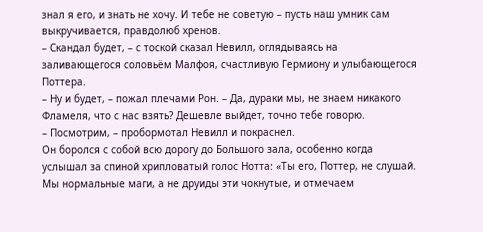знал я его, и знать не хочу. И тебе не советую – пусть наш умник сам выкручивается, правдолюб хренов.
– Скандал будет, – с тоской сказал Невилл, оглядываясь на заливающегося соловьём Малфоя, счастливую Гермиону и улыбающегося Поттера.
– Ну и будет, – пожал плечами Рон. – Да, дураки мы, не знаем никакого Фламеля, что с нас взять? Дешевле выйдет, точно тебе говорю.
– Посмотрим, – пробормотал Невилл и покраснел.
Он боролся с собой всю дорогу до Большого зала, особенно когда услышал за спиной хрипловатый голос Нотта: «Ты его, Поттер, не слушай. Мы нормальные маги, а не друиды эти чокнутые, и отмечаем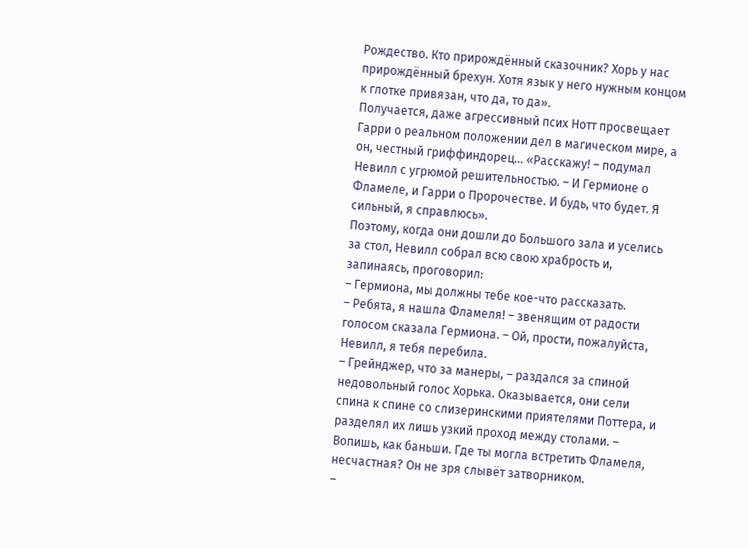Рождество. Кто прирождённый сказочник? Хорь у нас прирождённый брехун. Хотя язык у него нужным концом к глотке привязан, что да, то да».
Получается, даже агрессивный псих Нотт просвещает Гарри о реальном положении дел в магическом мире, а он, честный гриффиндорец… «Расскажу! – подумал Невилл с угрюмой решительностью. – И Гермионе о Фламеле, и Гарри о Пророчестве. И будь, что будет. Я сильный, я справлюсь».
Поэтому, когда они дошли до Большого зала и уселись за стол, Невилл собрал всю свою храбрость и, запинаясь, проговорил:
– Гермиона, мы должны тебе кое-что рассказать.
– Ребята, я нашла Фламеля! – звенящим от радости голосом сказала Гермиона. – Ой, прости, пожалуйста, Невилл, я тебя перебила.
– Грейнджер, что за манеры, – раздался за спиной недовольный голос Хорька. Оказывается, они сели спина к спине со слизеринскими приятелями Поттера, и разделял их лишь узкий проход между столами. – Вопишь, как баньши. Где ты могла встретить Фламеля, несчастная? Он не зря слывёт затворником.
–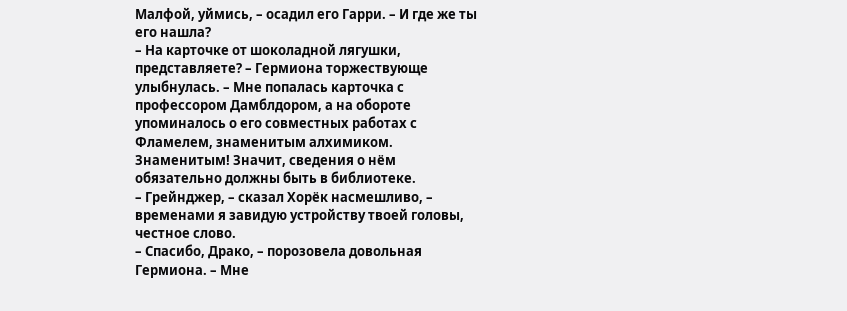Малфой, уймись, – осадил его Гарри. – И где же ты его нашла?
– На карточке от шоколадной лягушки, представляете? – Гермиона торжествующе улыбнулась. – Мне попалась карточка с профессором Дамблдором, а на обороте упоминалось о его совместных работах с Фламелем, знаменитым алхимиком. Знаменитым! Значит, сведения о нём обязательно должны быть в библиотеке.
– Грейнджер, – сказал Хорёк насмешливо, – временами я завидую устройству твоей головы, честное слово.
– Спасибо, Драко, – порозовела довольная Гермиона. – Мне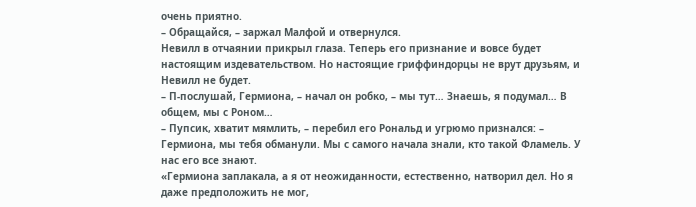очень приятно.
– Обращайся, – заржал Малфой и отвернулся.
Невилл в отчаянии прикрыл глаза. Теперь его признание и вовсе будет настоящим издевательством. Но настоящие гриффиндорцы не врут друзьям, и Невилл не будет.
– П-послушай, Гермиона, – начал он робко, – мы тут… Знаешь, я подумал… В общем, мы с Роном…
– Пупсик, хватит мямлить, – перебил его Рональд и угрюмо признался: – Гермиона, мы тебя обманули. Мы с самого начала знали, кто такой Фламель. У нас его все знают.
«Гермиона заплакала, а я от неожиданности, естественно, натворил дел. Но я даже предположить не мог,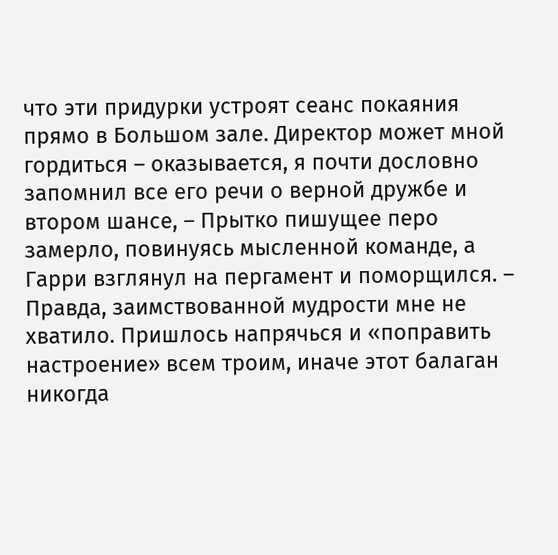что эти придурки устроят сеанс покаяния прямо в Большом зале. Директор может мной гордиться – оказывается, я почти дословно запомнил все его речи о верной дружбе и втором шансе, – Прытко пишущее перо замерло, повинуясь мысленной команде, а Гарри взглянул на пергамент и поморщился. – Правда, заимствованной мудрости мне не хватило. Пришлось напрячься и «поправить настроение» всем троим, иначе этот балаган никогда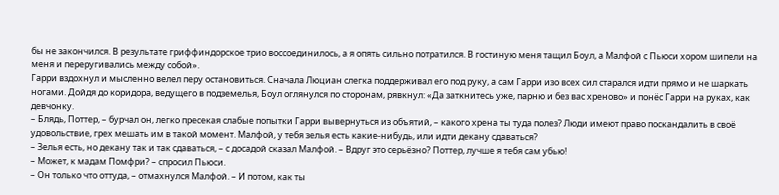бы не закончился. В результате гриффиндорское трио воссоединилось, а я опять сильно потратился. В гостиную меня тащил Боул, а Малфой с Пьюси хором шипели на меня и переругивались между собой».
Гарри вздохнул и мысленно велел перу остановиться. Сначала Люциан слегка поддерживал его под руку, а сам Гарри изо всех сил старался идти прямо и не шаркать ногами. Дойдя до коридора, ведущего в подземелья, Боул оглянулся по сторонам, рявкнул: «Да заткнитесь уже, парню и без вас хреново» и понёс Гарри на руках, как девчонку.
– Блядь, Поттер, – бурчал он, легко пресекая слабые попытки Гарри вывернуться из объятий, – какого хрена ты туда полез? Люди имеют право поскандалить в своё удовольствие, грех мешать им в такой момент. Малфой, у тебя зелья есть какие-нибудь, или идти декану сдаваться?
– Зелья есть, но декану так и так сдаваться, – с досадой сказал Малфой. – Вдруг это серьёзно? Поттер, лучше я тебя сам убью!
– Может, к мадам Помфри? – спросил Пьюси.
– Он только что оттуда, – отмахнулся Малфой. – И потом, как ты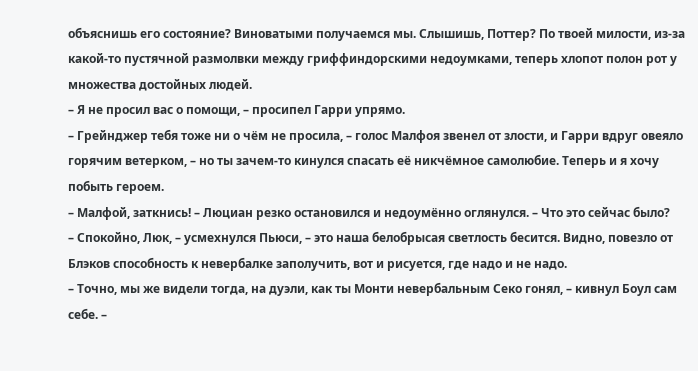объяснишь его состояние? Виноватыми получаемся мы. Слышишь, Поттер? По твоей милости, из-за какой-то пустячной размолвки между гриффиндорскими недоумками, теперь хлопот полон рот у множества достойных людей.
– Я не просил вас о помощи, – просипел Гарри упрямо.
– Грейнджер тебя тоже ни о чём не просила, – голос Малфоя звенел от злости, и Гарри вдруг овеяло горячим ветерком, – но ты зачем-то кинулся спасать её никчёмное самолюбие. Теперь и я хочу побыть героем.
– Малфой, заткнись! – Люциан резко остановился и недоумённо оглянулся. – Что это сейчас было?
– Спокойно, Люк, – усмехнулся Пьюси, – это наша белобрысая светлость бесится. Видно, повезло от Блэков способность к невербалке заполучить, вот и рисуется, где надо и не надо.
– Точно, мы же видели тогда, на дуэли, как ты Монти невербальным Секо гонял, – кивнул Боул сам себе. –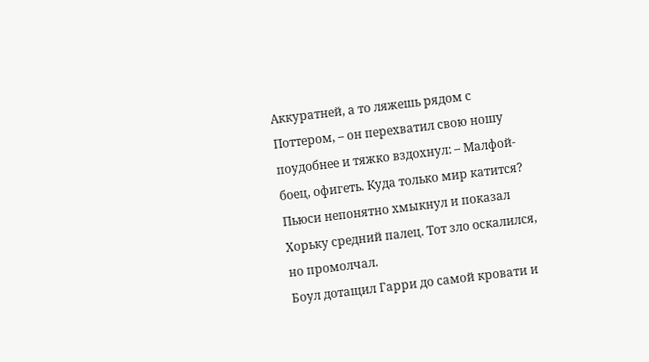Аккуратней, а то ляжешь рядом с Поттером, – он перехватил свою ношу поудобнее и тяжко вздохнул: – Малфой-боец, офигеть. Куда только мир катится?
Пьюси непонятно хмыкнул и показал Хорьку средний палец. Тот зло оскалился, но промолчал.
Боул дотащил Гарри до самой кровати и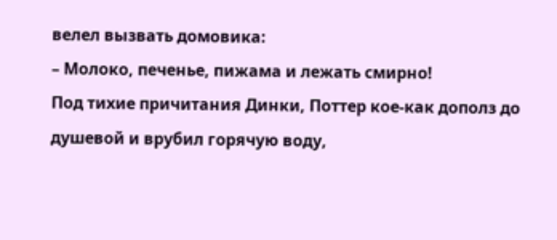велел вызвать домовика:
– Молоко, печенье, пижама и лежать смирно!
Под тихие причитания Динки, Поттер кое-как дополз до душевой и врубил горячую воду,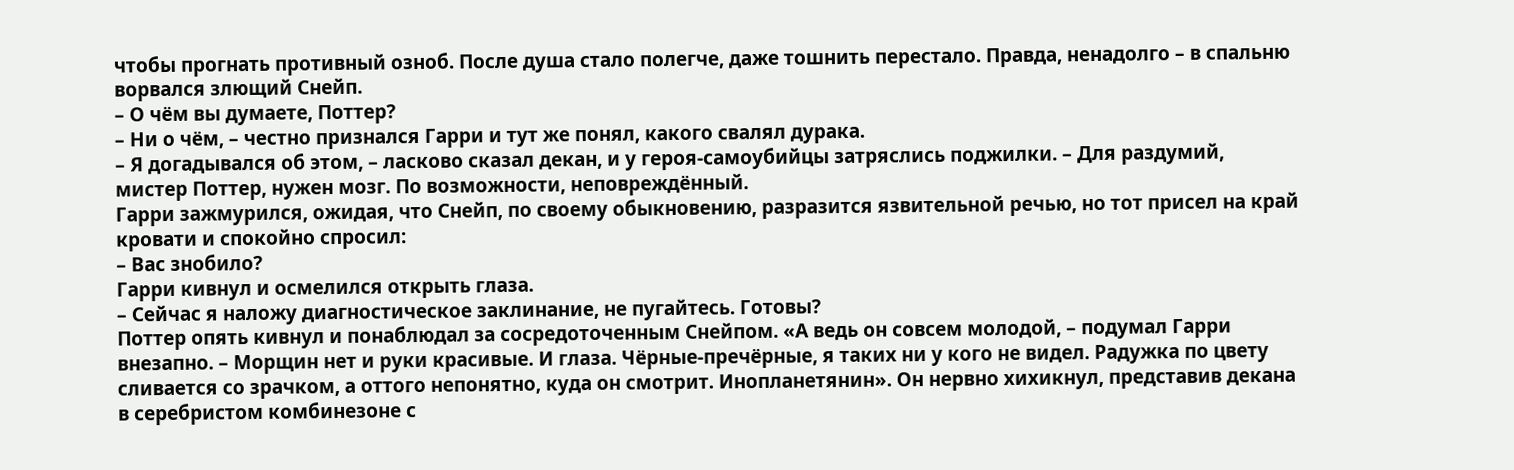чтобы прогнать противный озноб. После душа стало полегче, даже тошнить перестало. Правда, ненадолго – в спальню ворвался злющий Снейп.
– О чём вы думаете, Поттер?
– Ни о чём, – честно признался Гарри и тут же понял, какого свалял дурака.
– Я догадывался об этом, – ласково сказал декан, и у героя-самоубийцы затряслись поджилки. – Для раздумий, мистер Поттер, нужен мозг. По возможности, неповреждённый.
Гарри зажмурился, ожидая, что Снейп, по своему обыкновению, разразится язвительной речью, но тот присел на край кровати и спокойно спросил:
– Вас знобило?
Гарри кивнул и осмелился открыть глаза.
– Сейчас я наложу диагностическое заклинание, не пугайтесь. Готовы?
Поттер опять кивнул и понаблюдал за сосредоточенным Снейпом. «А ведь он совсем молодой, – подумал Гарри внезапно. – Морщин нет и руки красивые. И глаза. Чёрные-пречёрные, я таких ни у кого не видел. Радужка по цвету сливается со зрачком, а оттого непонятно, куда он смотрит. Инопланетянин». Он нервно хихикнул, представив декана в серебристом комбинезоне с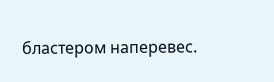бластером наперевес.